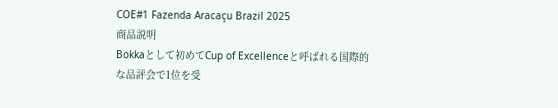COE#1 Fazenda Aracaçu Brazil 2025
商品説明
Bokkaとして初めてCup of Excellenceと呼ばれる国際的な品評会で1位を受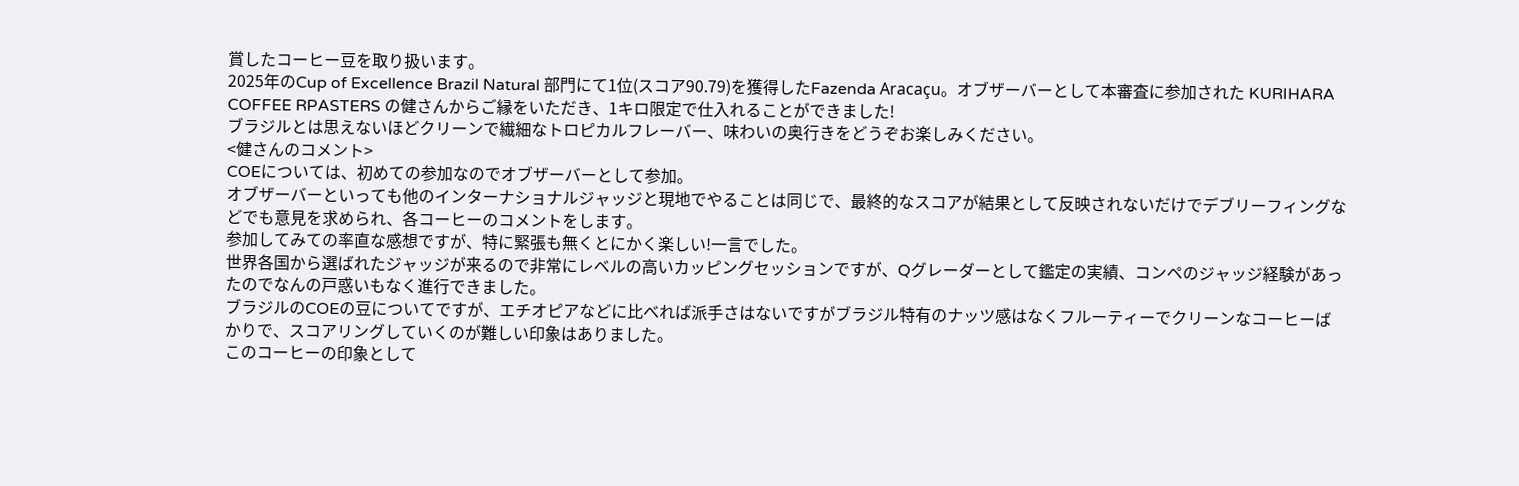賞したコーヒー豆を取り扱います。
2025年のCup of Excellence Brazil Natural 部門にて1位(スコア90.79)を獲得したFazenda Aracaçu。オブザーバーとして本審査に参加された KURIHARA COFFEE RPASTERS の健さんからご縁をいただき、1キロ限定で仕入れることができました!
ブラジルとは思えないほどクリーンで繊細なトロピカルフレーバー、味わいの奥行きをどうぞお楽しみください。
<健さんのコメント>
COEについては、初めての参加なのでオブザーバーとして参加。
オブザーバーといっても他のインターナショナルジャッジと現地でやることは同じで、最終的なスコアが結果として反映されないだけでデブリーフィングなどでも意見を求められ、各コーヒーのコメントをします。
参加してみての率直な感想ですが、特に緊張も無くとにかく楽しい!一言でした。
世界各国から選ばれたジャッジが来るので非常にレベルの高いカッピングセッションですが、Qグレーダーとして鑑定の実績、コンペのジャッジ経験があったのでなんの戸惑いもなく進行できました。
ブラジルのCOEの豆についてですが、エチオピアなどに比べれば派手さはないですがブラジル特有のナッツ感はなくフルーティーでクリーンなコーヒーばかりで、スコアリングしていくのが難しい印象はありました。
このコーヒーの印象として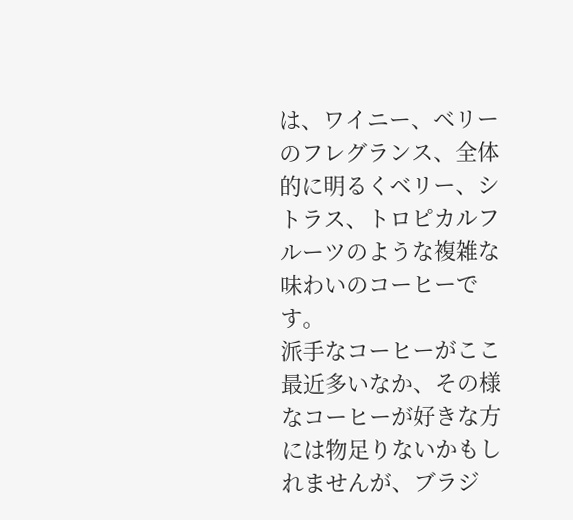は、ワイニー、ベリーのフレグランス、全体的に明るくベリー、シトラス、トロピカルフルーツのような複雑な味わいのコーヒーです。
派手なコーヒーがここ最近多いなか、その様なコーヒーが好きな方には物足りないかもしれませんが、ブラジ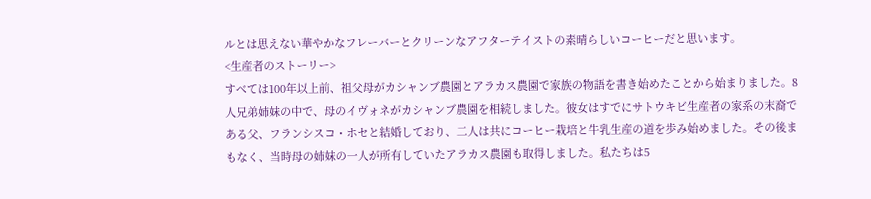ルとは思えない華やかなフレーバーとクリーンなアフターテイストの素晴らしいコーヒーだと思います。
<生産者のストーリー>
すべては100年以上前、祖父母がカシャンブ農園とアラカス農園で家族の物語を書き始めたことから始まりました。8人兄弟姉妹の中で、母のイヴォネがカシャンブ農園を相続しました。彼女はすでにサトウキビ生産者の家系の末裔である父、フランシスコ・ホセと結婚しており、二人は共にコーヒー栽培と牛乳生産の道を歩み始めました。その後まもなく、当時母の姉妹の一人が所有していたアラカス農園も取得しました。私たちは5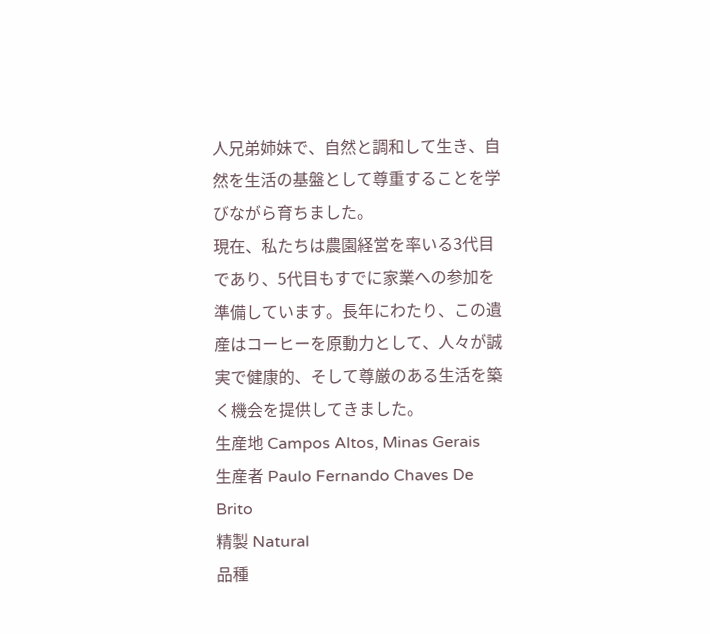人兄弟姉妹で、自然と調和して生き、自然を生活の基盤として尊重することを学びながら育ちました。
現在、私たちは農園経営を率いる3代目であり、5代目もすでに家業への参加を準備しています。長年にわたり、この遺産はコーヒーを原動力として、人々が誠実で健康的、そして尊厳のある生活を築く機会を提供してきました。
生産地 Campos Altos, Minas Gerais
生産者 Paulo Fernando Chaves De Brito
精製 Natural
品種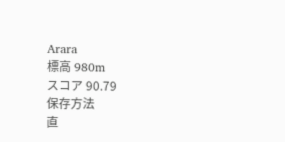Arara
標高 980m
スコア 90.79
保存方法
直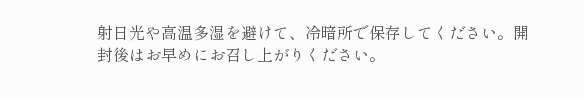射日光や高温多湿を避けて、冷暗所で保存してください。開封後はお早めにお召し上がりください。